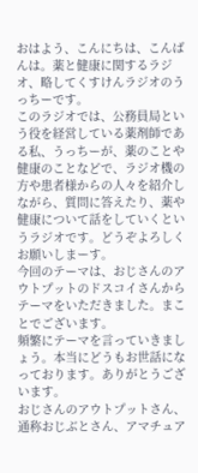おはよう、こんにちは、こんばんは。薬と健康に関するラジオ、略してくすけんラジオのうっちーです。
このラジオでは、公務員局という役を経営している薬剤師である私、うっちーが、薬のことや健康のことなどで、ラジオ機の方や患者様からの人々を紹介しながら、質問に答えたり、薬や健康について話をしていくというラジオです。どうぞよろしくお願いしまーす。
今回のテーマは、おじさんのアウトプットのドスコイさんからテーマをいただきました。まことでございます。
頻繁にテーマを言っていきましょう。本当にどうもお世話になっております。ありがとうございます。
おじさんのアウトプットさん、通称おじぶとさん、アマチュア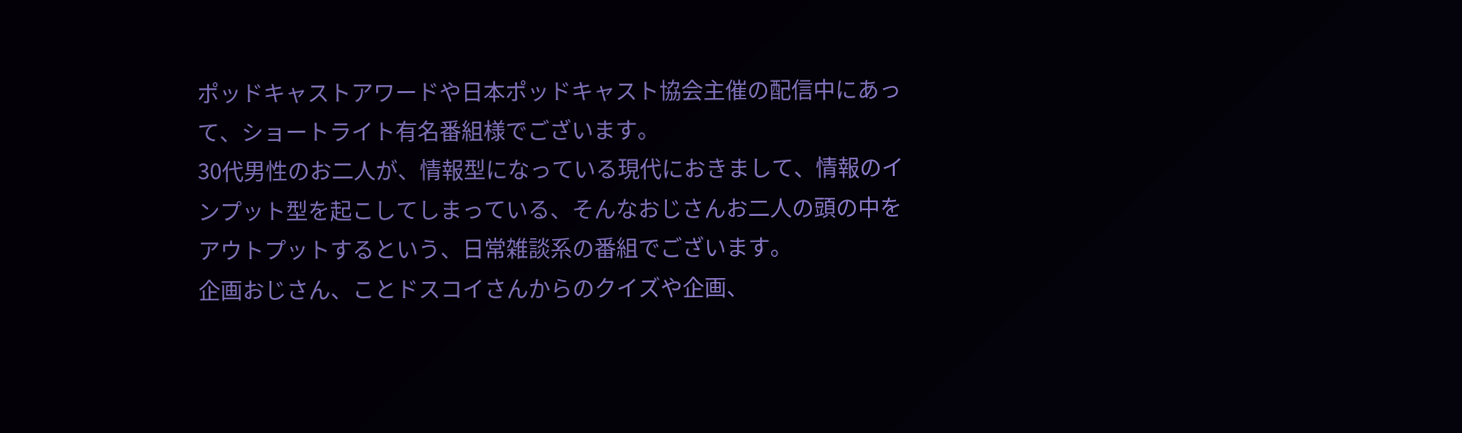ポッドキャストアワードや日本ポッドキャスト協会主催の配信中にあって、ショートライト有名番組様でございます。
30代男性のお二人が、情報型になっている現代におきまして、情報のインプット型を起こしてしまっている、そんなおじさんお二人の頭の中をアウトプットするという、日常雑談系の番組でございます。
企画おじさん、ことドスコイさんからのクイズや企画、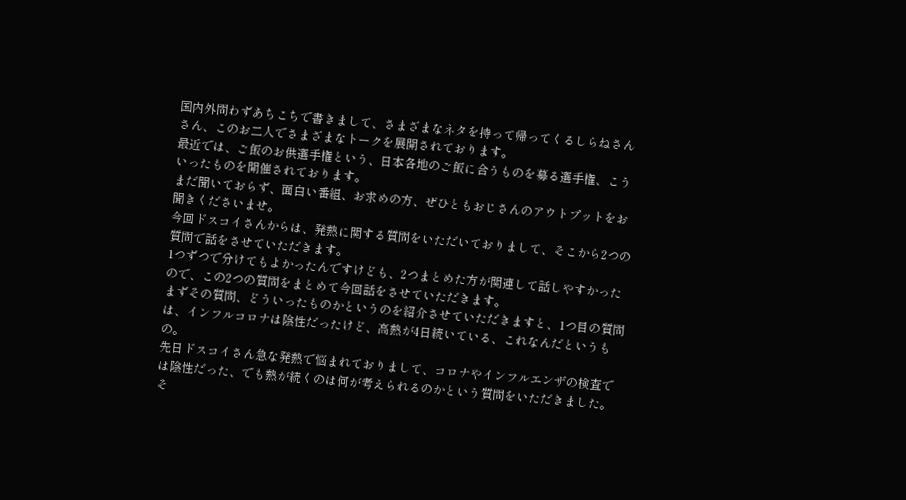国内外問わずあちこちで書きまして、さまざまなネタを持って帰ってくるしらねさんさん、このお二人でさまざまなトークを展開されております。
最近では、ご飯のお供選手権という、日本各地のご飯に合うものを募る選手権、こういったものを開催されております。
まだ聞いておらず、面白い番組、お求めの方、ぜひともおじさんのアウトプットをお聞きくださいませ。
今回ドスコイさんからは、発熱に関する質問をいただいておりまして、そこから2つの質問で話をさせていただきます。
1つずつで分けてもよかったんですけども、2つまとめた方が関連して話しやすかったので、この2つの質問をまとめて今回話をさせていただきます。
まずその質問、どういったものかというのを紹介させていただきますと、1つ目の質問は、インフルコロナは陰性だったけど、高熱が4日続いている、これなんだというもの。
先日ドスコイさん急な発熱で悩まれておりまして、コロナやインフルエンザの検査では陰性だった、でも熱が続くのは何が考えられるのかという質問をいただきました。
そ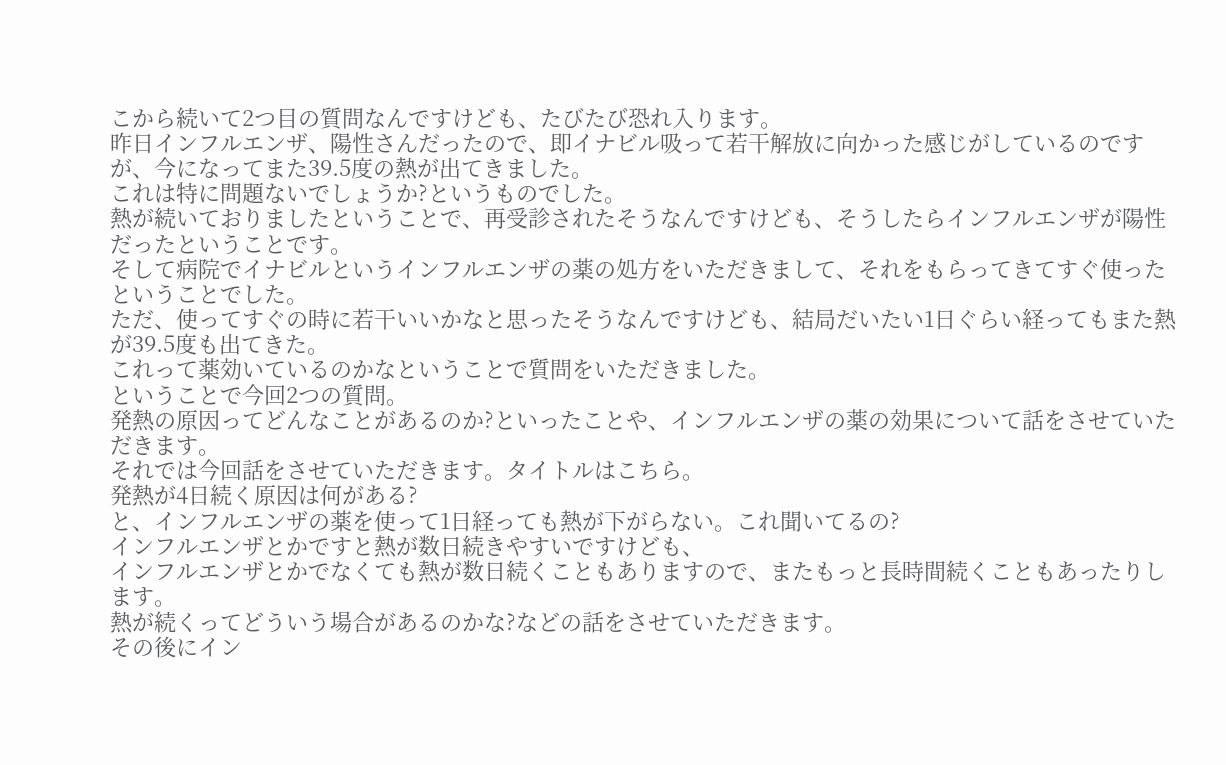こから続いて2つ目の質問なんですけども、たびたび恐れ入ります。
昨日インフルエンザ、陽性さんだったので、即イナビル吸って若干解放に向かった感じがしているのですが、今になってまた39.5度の熱が出てきました。
これは特に問題ないでしょうか?というものでした。
熱が続いておりましたということで、再受診されたそうなんですけども、そうしたらインフルエンザが陽性だったということです。
そして病院でイナビルというインフルエンザの薬の処方をいただきまして、それをもらってきてすぐ使ったということでした。
ただ、使ってすぐの時に若干いいかなと思ったそうなんですけども、結局だいたい1日ぐらい経ってもまた熱が39.5度も出てきた。
これって薬効いているのかなということで質問をいただきました。
ということで今回2つの質問。
発熱の原因ってどんなことがあるのか?といったことや、インフルエンザの薬の効果について話をさせていただきます。
それでは今回話をさせていただきます。タイトルはこちら。
発熱が4日続く原因は何がある?
と、インフルエンザの薬を使って1日経っても熱が下がらない。これ聞いてるの?
インフルエンザとかですと熱が数日続きやすいですけども、
インフルエンザとかでなくても熱が数日続くこともありますので、またもっと長時間続くこともあったりします。
熱が続くってどういう場合があるのかな?などの話をさせていただきます。
その後にイン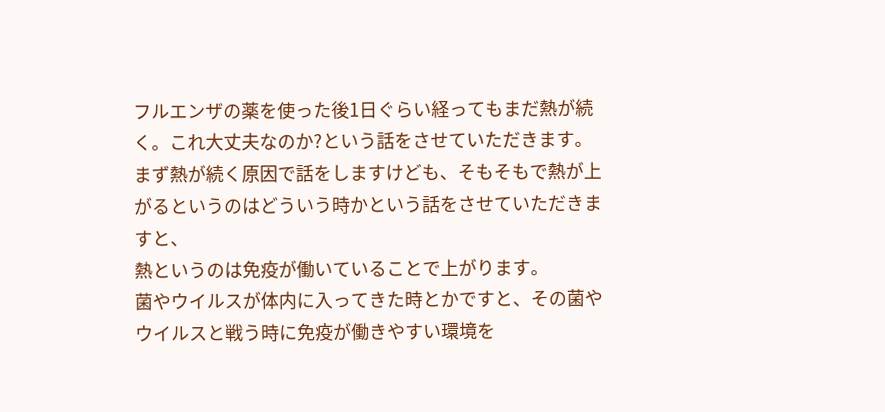フルエンザの薬を使った後1日ぐらい経ってもまだ熱が続く。これ大丈夫なのか?という話をさせていただきます。
まず熱が続く原因で話をしますけども、そもそもで熱が上がるというのはどういう時かという話をさせていただきますと、
熱というのは免疫が働いていることで上がります。
菌やウイルスが体内に入ってきた時とかですと、その菌やウイルスと戦う時に免疫が働きやすい環境を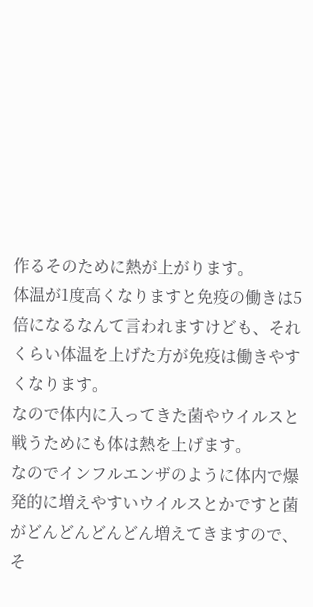作るそのために熱が上がります。
体温が1度高くなりますと免疫の働きは5倍になるなんて言われますけども、それくらい体温を上げた方が免疫は働きやすくなります。
なので体内に入ってきた菌やウイルスと戦うためにも体は熱を上げます。
なのでインフルエンザのように体内で爆発的に増えやすいウイルスとかですと菌がどんどんどんどん増えてきますので、
そ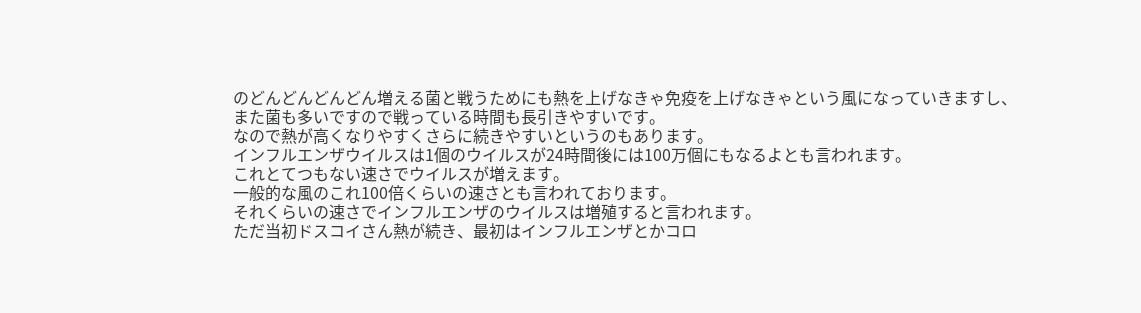のどんどんどんどん増える菌と戦うためにも熱を上げなきゃ免疫を上げなきゃという風になっていきますし、
また菌も多いですので戦っている時間も長引きやすいです。
なので熱が高くなりやすくさらに続きやすいというのもあります。
インフルエンザウイルスは1個のウイルスが24時間後には100万個にもなるよとも言われます。
これとてつもない速さでウイルスが増えます。
一般的な風のこれ100倍くらいの速さとも言われております。
それくらいの速さでインフルエンザのウイルスは増殖すると言われます。
ただ当初ドスコイさん熱が続き、最初はインフルエンザとかコロ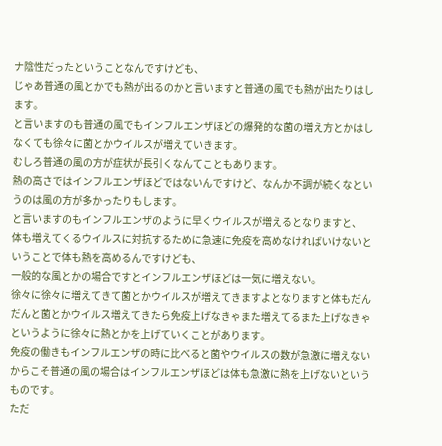ナ陰性だったということなんですけども、
じゃあ普通の風とかでも熱が出るのかと言いますと普通の風でも熱が出たりはします。
と言いますのも普通の風でもインフルエンザほどの爆発的な菌の増え方とかはしなくても徐々に菌とかウイルスが増えていきます。
むしろ普通の風の方が症状が長引くなんてこともあります。
熱の高さではインフルエンザほどではないんですけど、なんか不調が続くなというのは風の方が多かったりもします。
と言いますのもインフルエンザのように早くウイルスが増えるとなりますと、
体も増えてくるウイルスに対抗するために急速に免疫を高めなければいけないということで体も熱を高めるんですけども、
一般的な風とかの場合ですとインフルエンザほどは一気に増えない。
徐々に徐々に増えてきて菌とかウイルスが増えてきますよとなりますと体もだんだんと菌とかウイルス増えてきたら免疫上げなきゃまた増えてるまた上げなきゃというように徐々に熱とかを上げていくことがあります。
免疫の働きもインフルエンザの時に比べると菌やウイルスの数が急激に増えないからこそ普通の風の場合はインフルエンザほどは体も急激に熱を上げないというものです。
ただ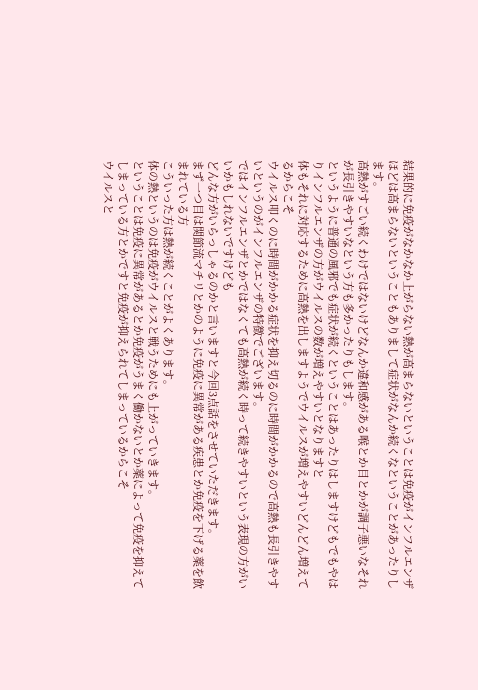結果的に免疫がなかなか上がらない熱が高まらないということは免疫がインフルエンザほどは高まらないということもありまして症状がなんか続くなということがあったりします。
高熱がすごい続くわけではないけどなんか違和感がある喉とか目とかが調子悪いなそれが長引きやすいなという方も多かったりもします。
というように普通の風邪でも症状が続くということはあったりはしますけどもでもやはりインフルエンザの方がウイルスの数が増えやすいとなりますと
体もそれに対応するために高熱を出しますようでウイルスが増えやすいどんどん増えてるからこそ
ウイルス叩くのに時間がかかる症状を抑え切るのに時間がかかるので高熱も長引きやすいというのがインフルエンザの特徴でございます。
ではインフルエンザとかではなくても高熱が続く時って続きやすいという表現の方がいいかもしれないですけども
どんな方がいらっしゃるのかと言いますと今回3点話をさせていただきます。
まず一つ目は関節流マチリとかのように免疫に異常がある疾患とか免疫を下げる薬を飲まれている方
こういった方は熱が続くことがよくあります。
体の熱というのは免疫がウイルスと戦うためにも上がっていきます。
ということは免疫に異常があるとか免疫がうまく働かないとか薬によって免疫を抑えてしまっている方とかですと免疫が抑えられてしまっているからこそ
ウイルスと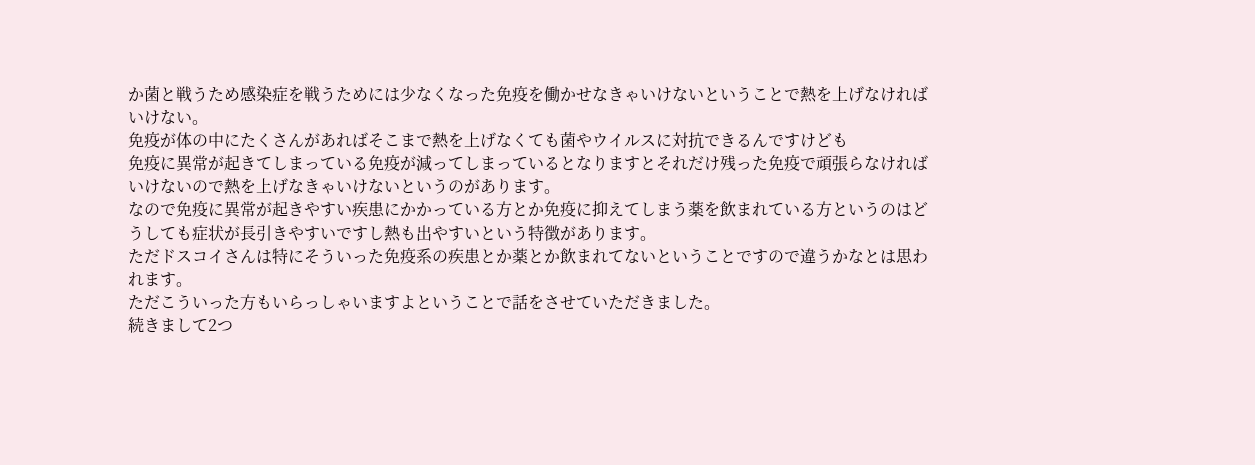か菌と戦うため感染症を戦うためには少なくなった免疫を働かせなきゃいけないということで熱を上げなければいけない。
免疫が体の中にたくさんがあればそこまで熱を上げなくても菌やウイルスに対抗できるんですけども
免疫に異常が起きてしまっている免疫が減ってしまっているとなりますとそれだけ残った免疫で頑張らなければいけないので熱を上げなきゃいけないというのがあります。
なので免疫に異常が起きやすい疾患にかかっている方とか免疫に抑えてしまう薬を飲まれている方というのはどうしても症状が長引きやすいですし熱も出やすいという特徴があります。
ただドスコイさんは特にそういった免疫系の疾患とか薬とか飲まれてないということですので違うかなとは思われます。
ただこういった方もいらっしゃいますよということで話をさせていただきました。
続きまして2つ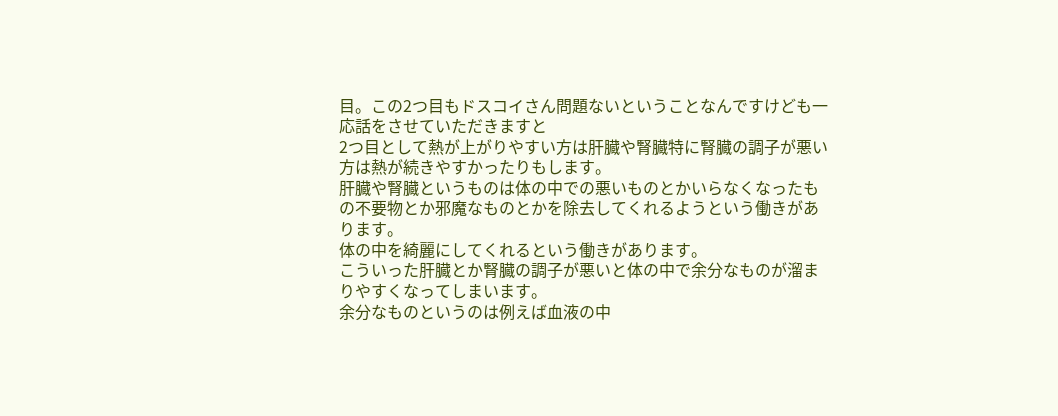目。この2つ目もドスコイさん問題ないということなんですけども一応話をさせていただきますと
2つ目として熱が上がりやすい方は肝臓や腎臓特に腎臓の調子が悪い方は熱が続きやすかったりもします。
肝臓や腎臓というものは体の中での悪いものとかいらなくなったもの不要物とか邪魔なものとかを除去してくれるようという働きがあります。
体の中を綺麗にしてくれるという働きがあります。
こういった肝臓とか腎臓の調子が悪いと体の中で余分なものが溜まりやすくなってしまいます。
余分なものというのは例えば血液の中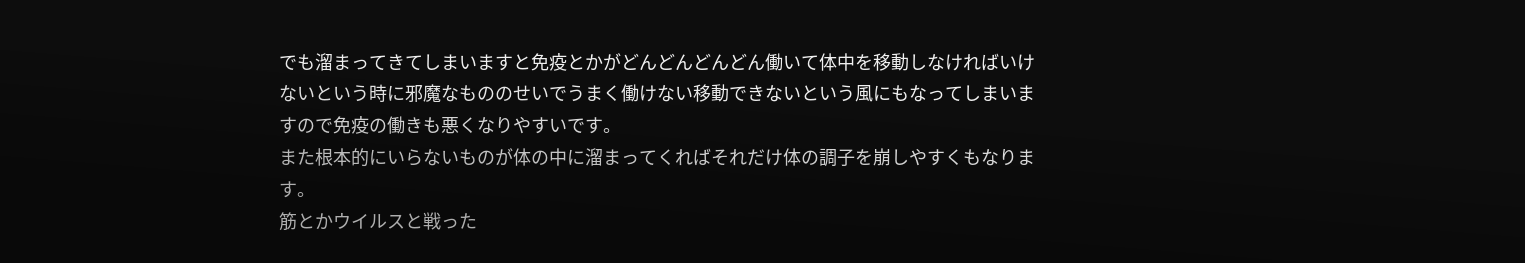でも溜まってきてしまいますと免疫とかがどんどんどんどん働いて体中を移動しなければいけないという時に邪魔なもののせいでうまく働けない移動できないという風にもなってしまいますので免疫の働きも悪くなりやすいです。
また根本的にいらないものが体の中に溜まってくればそれだけ体の調子を崩しやすくもなります。
筋とかウイルスと戦った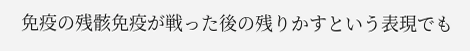免疫の残骸免疫が戦った後の残りかすという表現でも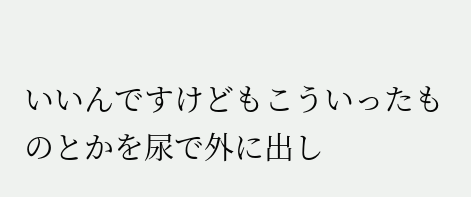いいんですけどもこういったものとかを尿で外に出し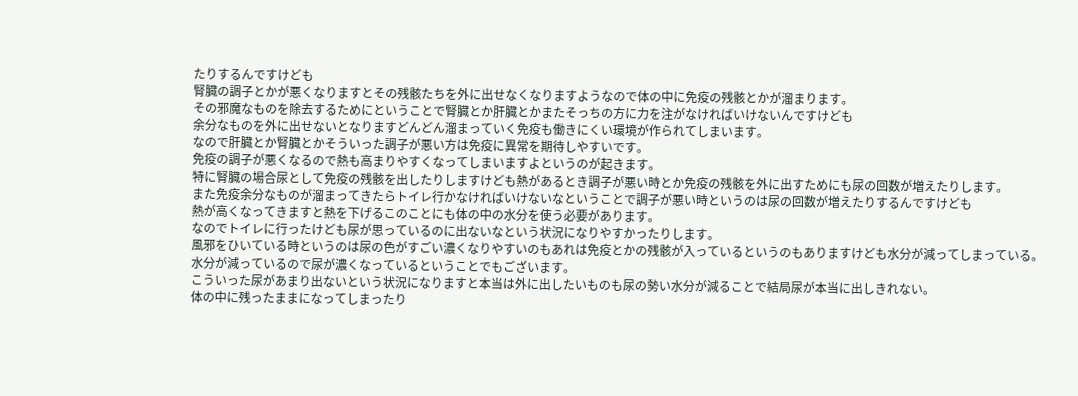たりするんですけども
腎臓の調子とかが悪くなりますとその残骸たちを外に出せなくなりますようなので体の中に免疫の残骸とかが溜まります。
その邪魔なものを除去するためにということで腎臓とか肝臓とかまたそっちの方に力を注がなければいけないんですけども
余分なものを外に出せないとなりますどんどん溜まっていく免疫も働きにくい環境が作られてしまいます。
なので肝臓とか腎臓とかそういった調子が悪い方は免疫に異常を期待しやすいです。
免疫の調子が悪くなるので熱も高まりやすくなってしまいますよというのが起きます。
特に腎臓の場合尿として免疫の残骸を出したりしますけども熱があるとき調子が悪い時とか免疫の残骸を外に出すためにも尿の回数が増えたりします。
また免疫余分なものが溜まってきたらトイレ行かなければいけないなということで調子が悪い時というのは尿の回数が増えたりするんですけども
熱が高くなってきますと熱を下げるこのことにも体の中の水分を使う必要があります。
なのでトイレに行ったけども尿が思っているのに出ないなという状況になりやすかったりします。
風邪をひいている時というのは尿の色がすごい濃くなりやすいのもあれは免疫とかの残骸が入っているというのもありますけども水分が減ってしまっている。
水分が減っているので尿が濃くなっているということでもございます。
こういった尿があまり出ないという状況になりますと本当は外に出したいものも尿の勢い水分が減ることで結局尿が本当に出しきれない。
体の中に残ったままになってしまったり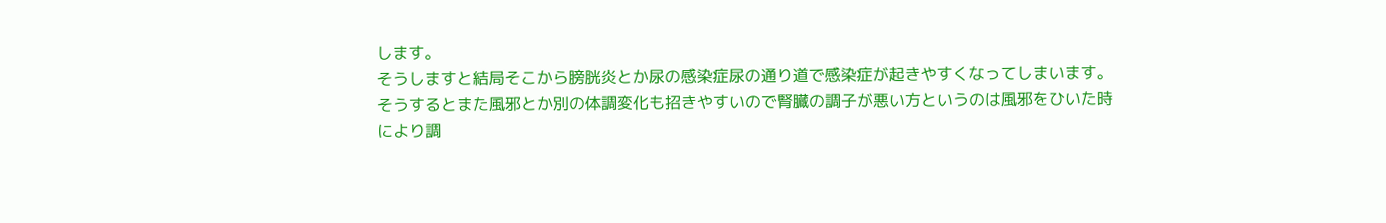します。
そうしますと結局そこから膀胱炎とか尿の感染症尿の通り道で感染症が起きやすくなってしまいます。
そうするとまた風邪とか別の体調変化も招きやすいので腎臓の調子が悪い方というのは風邪をひいた時により調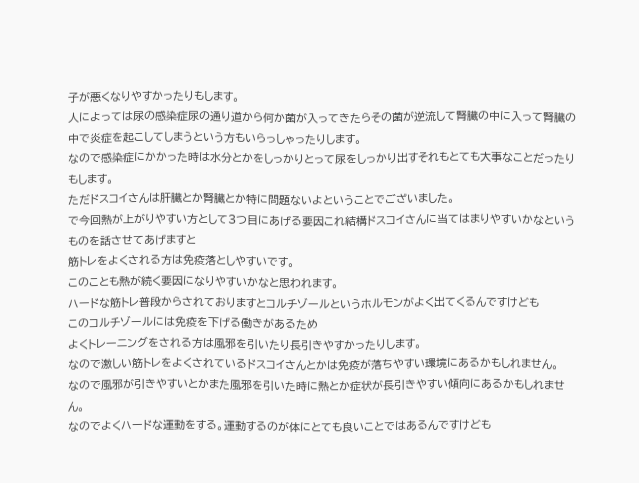子が悪くなりやすかったりもします。
人によっては尿の感染症尿の通り道から何か菌が入ってきたらその菌が逆流して腎臓の中に入って腎臓の中で炎症を起こしてしまうという方もいらっしゃったりします。
なので感染症にかかった時は水分とかをしっかりとって尿をしっかり出すそれもとても大事なことだったりもします。
ただドスコイさんは肝臓とか腎臓とか特に問題ないよということでございました。
で今回熱が上がりやすい方として3つ目にあげる要因これ結構ドスコイさんに当てはまりやすいかなというものを話させてあげますと
筋トレをよくされる方は免疫落としやすいです。
このことも熱が続く要因になりやすいかなと思われます。
ハードな筋トレ普段からされておりますとコルチゾールというホルモンがよく出てくるんですけども
このコルチゾールには免疫を下げる働きがあるため
よくトレーニングをされる方は風邪を引いたり長引きやすかったりします。
なので激しい筋トレをよくされているドスコイさんとかは免疫が落ちやすい環境にあるかもしれません。
なので風邪が引きやすいとかまた風邪を引いた時に熱とか症状が長引きやすい傾向にあるかもしれません。
なのでよくハードな運動をする。運動するのが体にとても良いことではあるんですけども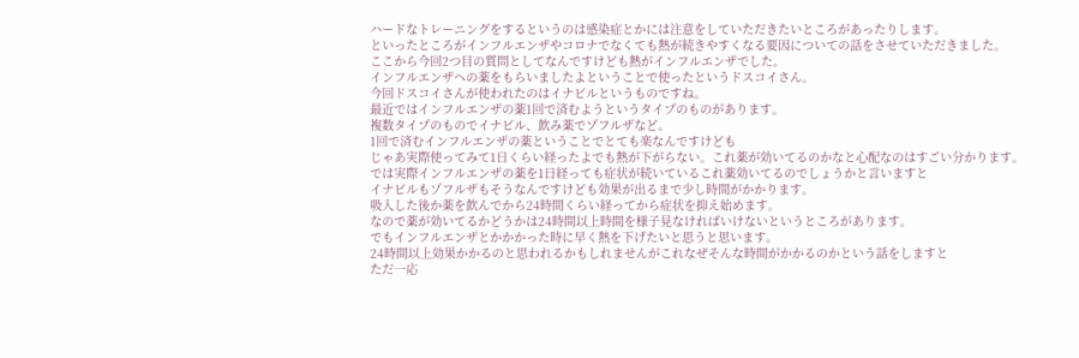ハードなトレーニングをするというのは感染症とかには注意をしていただきたいところがあったりします。
といったところがインフルエンザやコロナでなくても熱が続きやすくなる要因についての話をさせていただきました。
ここから今回2つ目の質問としてなんですけども熱がインフルエンザでした。
インフルエンザへの薬をもらいましたよということで使ったというドスコイさん。
今回ドスコイさんが使われたのはイナビルというものですね。
最近ではインフルエンザの薬1回で済むようというタイプのものがあります。
複数タイプのものでイナビル、飲み薬でゾフルザなど。
1回で済むインフルエンザの薬ということでとても楽なんですけども
じゃあ実際使ってみて1日くらい経ったよでも熱が下がらない。これ薬が効いてるのかなと心配なのはすごい分かります。
では実際インフルエンザの薬を1日経っても症状が続いているこれ薬効いてるのでしょうかと言いますと
イナビルもゾフルザもそうなんですけども効果が出るまで少し時間がかかります。
吸入した後か薬を飲んでから24時間くらい経ってから症状を抑え始めます。
なので薬が効いてるかどうかは24時間以上時間を様子見なければいけないというところがあります。
でもインフルエンザとかかかった時に早く熱を下げたいと思うと思います。
24時間以上効果かかるのと思われるかもしれませんがこれなぜそんな時間がかかるのかという話をしますと
ただ一応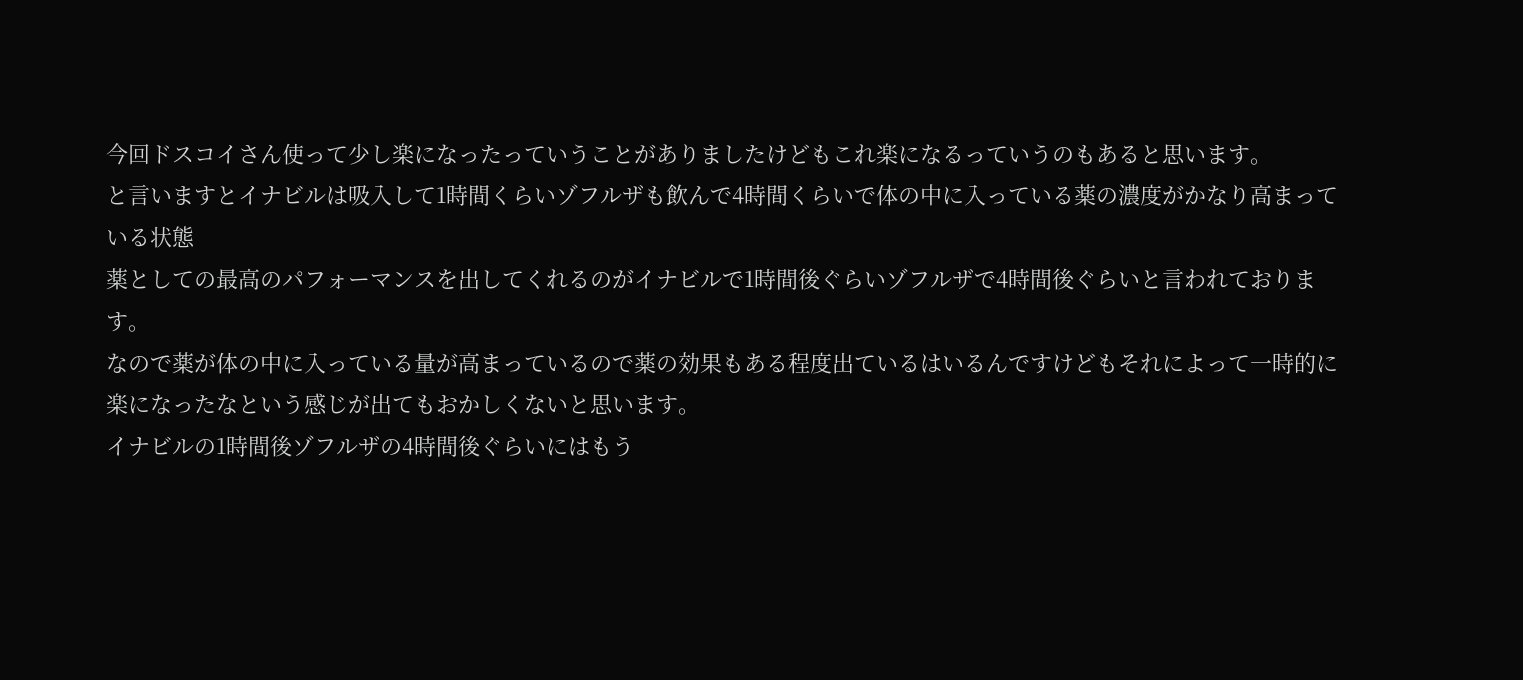今回ドスコイさん使って少し楽になったっていうことがありましたけどもこれ楽になるっていうのもあると思います。
と言いますとイナビルは吸入して1時間くらいゾフルザも飲んで4時間くらいで体の中に入っている薬の濃度がかなり高まっている状態
薬としての最高のパフォーマンスを出してくれるのがイナビルで1時間後ぐらいゾフルザで4時間後ぐらいと言われております。
なので薬が体の中に入っている量が高まっているので薬の効果もある程度出ているはいるんですけどもそれによって一時的に楽になったなという感じが出てもおかしくないと思います。
イナビルの1時間後ゾフルザの4時間後ぐらいにはもう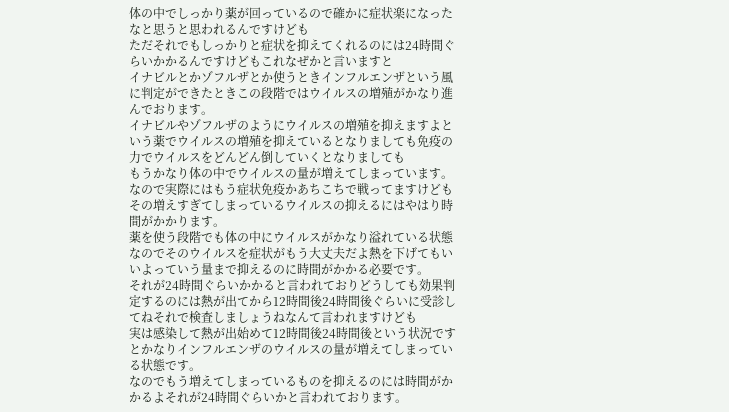体の中でしっかり薬が回っているので確かに症状楽になったなと思うと思われるんですけども
ただそれでもしっかりと症状を抑えてくれるのには24時間ぐらいかかるんですけどもこれなぜかと言いますと
イナビルとかゾフルザとか使うときインフルエンザという風に判定ができたときこの段階ではウイルスの増殖がかなり進んでおります。
イナビルやゾフルザのようにウイルスの増殖を抑えますよという薬でウイルスの増殖を抑えているとなりましても免疫の力でウイルスをどんどん倒していくとなりましても
もうかなり体の中でウイルスの量が増えてしまっています。
なので実際にはもう症状免疫かあちこちで戦ってますけどもその増えすぎてしまっているウイルスの抑えるにはやはり時間がかかります。
薬を使う段階でも体の中にウイルスがかなり溢れている状態なのでそのウイルスを症状がもう大丈夫だよ熱を下げてもいいよっていう量まで抑えるのに時間がかかる必要です。
それが24時間ぐらいかかると言われておりどうしても効果判定するのには熱が出てから12時間後24時間後ぐらいに受診してねそれで検査しましょうねなんて言われますけども
実は感染して熱が出始めて12時間後24時間後という状況ですとかなりインフルエンザのウイルスの量が増えてしまっている状態です。
なのでもう増えてしまっているものを抑えるのには時間がかかるよそれが24時間ぐらいかと言われております。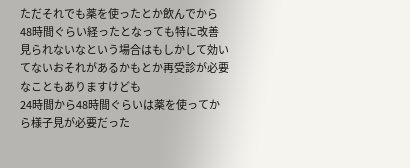ただそれでも薬を使ったとか飲んでから48時間ぐらい経ったとなっても特に改善見られないなという場合はもしかして効いてないおそれがあるかもとか再受診が必要なこともありますけども
24時間から48時間ぐらいは薬を使ってから様子見が必要だった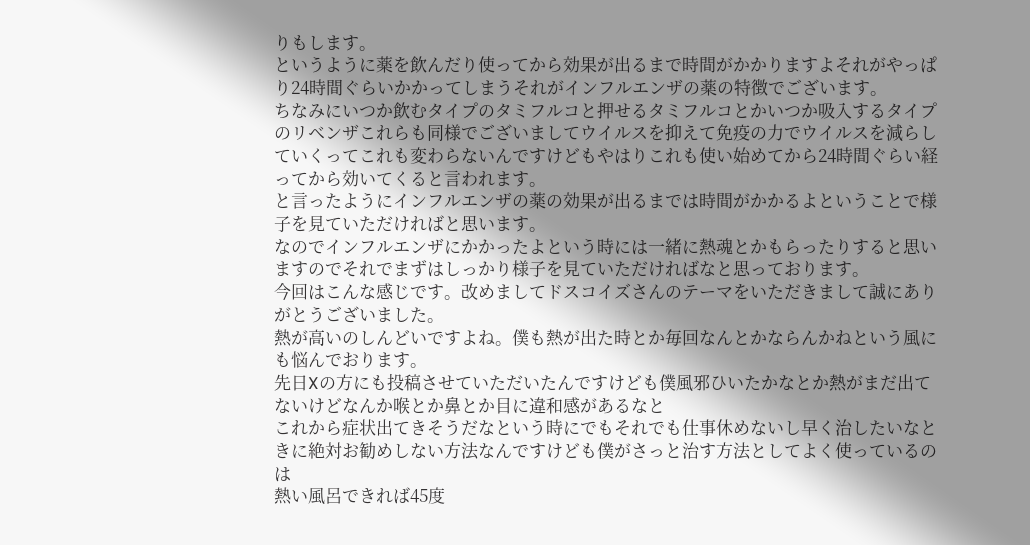りもします。
というように薬を飲んだり使ってから効果が出るまで時間がかかりますよそれがやっぱり24時間ぐらいかかってしまうそれがインフルエンザの薬の特徴でございます。
ちなみにいつか飲むタイプのタミフルコと押せるタミフルコとかいつか吸入するタイプのリベンザこれらも同様でございましてウイルスを抑えて免疫の力でウイルスを減らしていくってこれも変わらないんですけどもやはりこれも使い始めてから24時間ぐらい経ってから効いてくると言われます。
と言ったようにインフルエンザの薬の効果が出るまでは時間がかかるよということで様子を見ていただければと思います。
なのでインフルエンザにかかったよという時には一緒に熱魂とかもらったりすると思いますのでそれでまずはしっかり様子を見ていただければなと思っております。
今回はこんな感じです。改めましてドスコイズさんのテーマをいただきまして誠にありがとうございました。
熱が高いのしんどいですよね。僕も熱が出た時とか毎回なんとかならんかねという風にも悩んでおります。
先日Xの方にも投稿させていただいたんですけども僕風邪ひいたかなとか熱がまだ出てないけどなんか喉とか鼻とか目に違和感があるなと
これから症状出てきそうだなという時にでもそれでも仕事休めないし早く治したいなときに絶対お勧めしない方法なんですけども僕がさっと治す方法としてよく使っているのは
熱い風呂できれば45度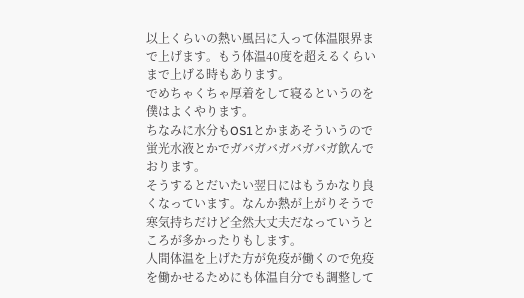以上くらいの熱い風呂に入って体温限界まで上げます。もう体温40度を超えるくらいまで上げる時もあります。
でめちゃくちゃ厚着をして寝るというのを僕はよくやります。
ちなみに水分もOS1とかまあそういうので蛍光水液とかでガバガバガバガバガ飲んでおります。
そうするとだいたい翌日にはもうかなり良くなっています。なんか熱が上がりそうで寒気持ちだけど全然大丈夫だなっていうところが多かったりもします。
人間体温を上げた方が免疫が働くので免疫を働かせるためにも体温自分でも調整して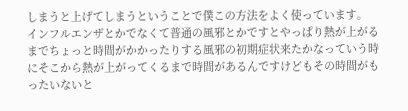しまうと上げてしまうということで僕この方法をよく使っています。
インフルエンザとかでなくて普通の風邪とかですとやっぱり熱が上がるまでちょっと時間がかかったりする風邪の初期症状来たかなっていう時にそこから熱が上がってくるまで時間があるんですけどもその時間がもったいないと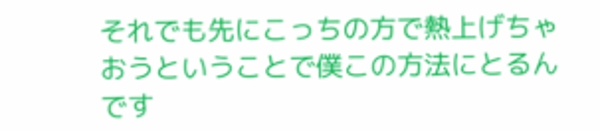それでも先にこっちの方で熱上げちゃおうということで僕この方法にとるんです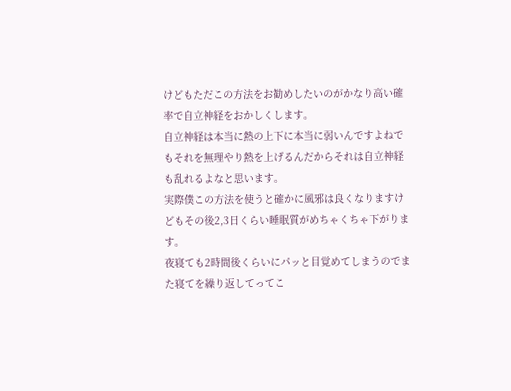けどもただこの方法をお勧めしたいのがかなり高い確率で自立神経をおかしくします。
自立神経は本当に熱の上下に本当に弱いんですよねでもそれを無理やり熱を上げるんだからそれは自立神経も乱れるよなと思います。
実際僕この方法を使うと確かに風邪は良くなりますけどもその後2,3日くらい睡眠質がめちゃくちゃ下がります。
夜寝ても2時間後くらいにパッと目覚めてしまうのでまた寝てを繰り返してってこ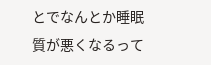とでなんとか睡眠質が悪くなるって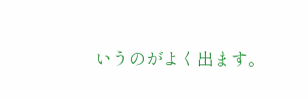いうのがよく出ます。